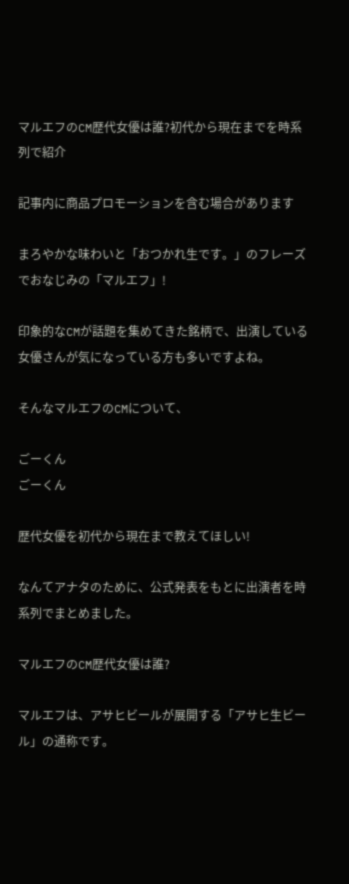マルエフのCM歴代女優は誰?初代から現在までを時系列で紹介

記事内に商品プロモーションを含む場合があります

まろやかな味わいと「おつかれ生です。」のフレーズでおなじみの「マルエフ」!

印象的なCMが話題を集めてきた銘柄で、出演している女優さんが気になっている方も多いですよね。

そんなマルエフのCMについて、

ごーくん
ごーくん

歴代女優を初代から現在まで教えてほしい!

なんてアナタのために、公式発表をもとに出演者を時系列でまとめました。

マルエフのCM歴代女優は誰?

マルエフは、アサヒビールが展開する「アサヒ生ビール」の通称です。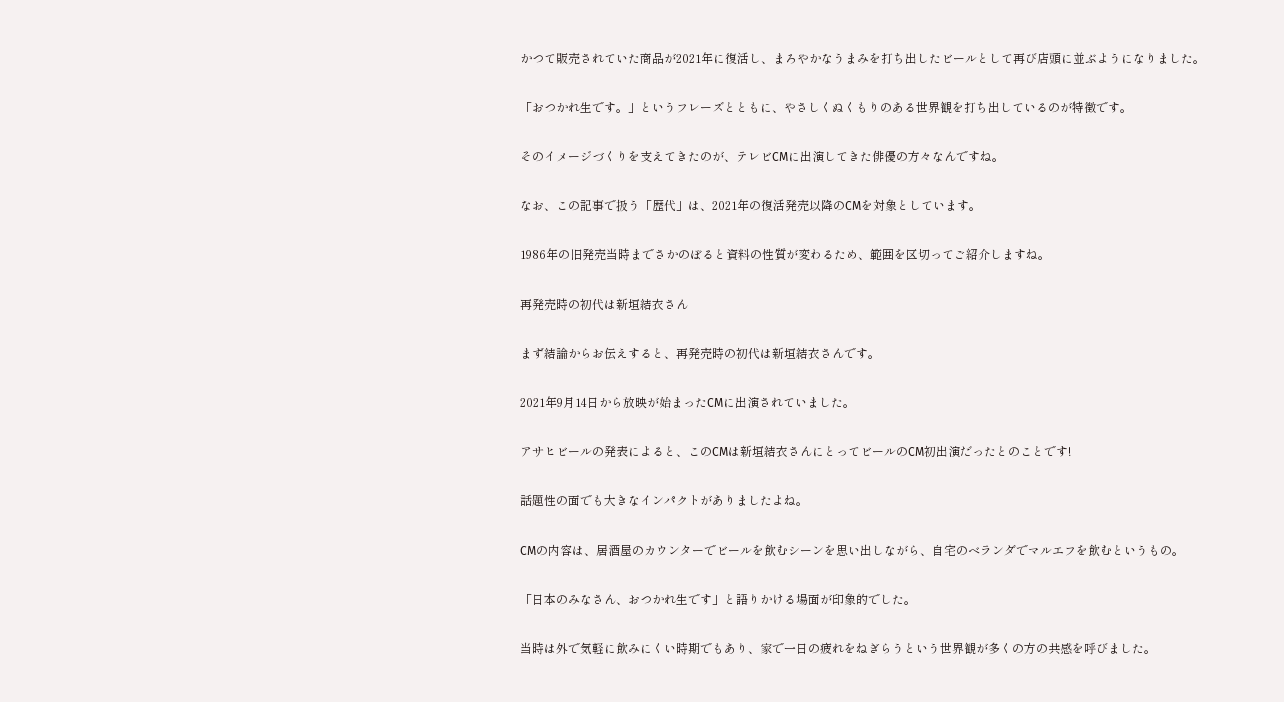かつて販売されていた商品が2021年に復活し、まろやかなうまみを打ち出したビールとして再び店頭に並ぶようになりました。

「おつかれ生です。」というフレーズとともに、やさしくぬくもりのある世界観を打ち出しているのが特徴です。

そのイメージづくりを支えてきたのが、テレビCMに出演してきた俳優の方々なんですね。

なお、この記事で扱う「歴代」は、2021年の復活発売以降のCMを対象としています。

1986年の旧発売当時までさかのぼると資料の性質が変わるため、範囲を区切ってご紹介しますね。

再発売時の初代は新垣結衣さん

まず結論からお伝えすると、再発売時の初代は新垣結衣さんです。

2021年9月14日から放映が始まったCMに出演されていました。

アサヒビールの発表によると、このCMは新垣結衣さんにとってビールのCM初出演だったとのことです!

話題性の面でも大きなインパクトがありましたよね。

CMの内容は、居酒屋のカウンターでビールを飲むシーンを思い出しながら、自宅のベランダでマルエフを飲むというもの。

「日本のみなさん、おつかれ生です」と語りかける場面が印象的でした。

当時は外で気軽に飲みにくい時期でもあり、家で一日の疲れをねぎらうという世界観が多くの方の共感を呼びました。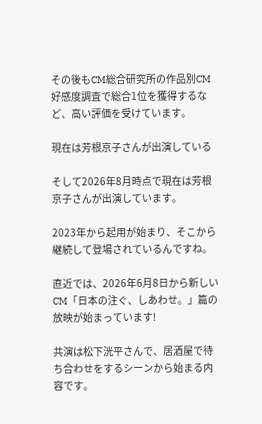その後もCM総合研究所の作品別CM好感度調査で総合1位を獲得するなど、高い評価を受けています。

現在は芳根京子さんが出演している

そして2026年8月時点で現在は芳根京子さんが出演しています。

2023年から起用が始まり、そこから継続して登場されているんですね。

直近では、2026年6月8日から新しいCM「日本の注ぐ、しあわせ。」篇の放映が始まっています!

共演は松下洸平さんで、居酒屋で待ち合わせをするシーンから始まる内容です。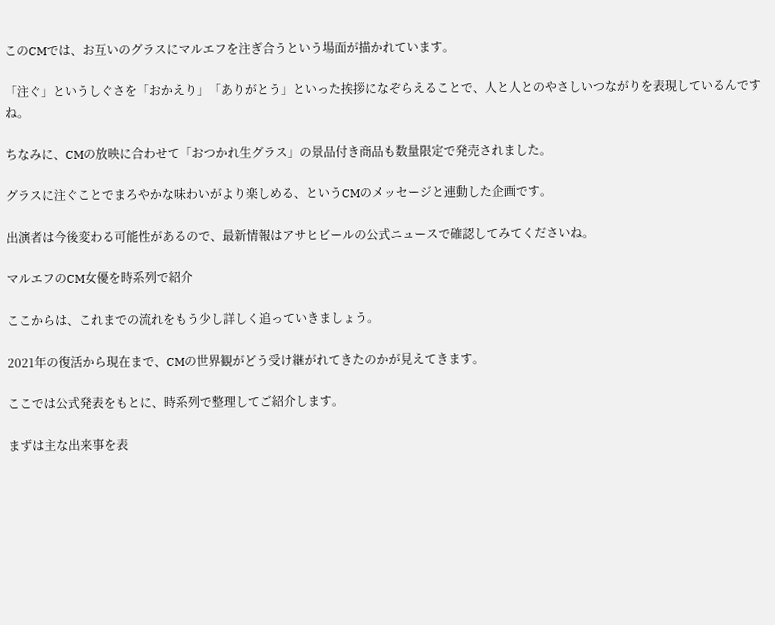このCMでは、お互いのグラスにマルエフを注ぎ合うという場面が描かれています。

「注ぐ」というしぐさを「おかえり」「ありがとう」といった挨拶になぞらえることで、人と人とのやさしいつながりを表現しているんですね。

ちなみに、CMの放映に合わせて「おつかれ生グラス」の景品付き商品も数量限定で発売されました。

グラスに注ぐことでまろやかな味わいがより楽しめる、というCMのメッセージと連動した企画です。

出演者は今後変わる可能性があるので、最新情報はアサヒビールの公式ニュースで確認してみてくださいね。

マルエフのCM女優を時系列で紹介

ここからは、これまでの流れをもう少し詳しく追っていきましょう。

2021年の復活から現在まで、CMの世界観がどう受け継がれてきたのかが見えてきます。

ここでは公式発表をもとに、時系列で整理してご紹介します。

まずは主な出来事を表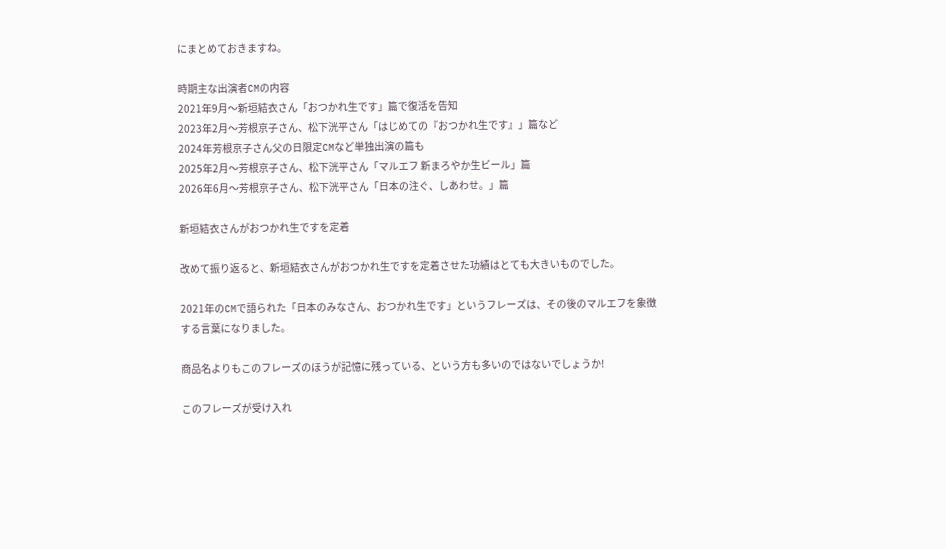にまとめておきますね。

時期主な出演者CMの内容
2021年9月〜新垣結衣さん「おつかれ生です」篇で復活を告知
2023年2月〜芳根京子さん、松下洸平さん「はじめての『おつかれ生です』」篇など
2024年芳根京子さん父の日限定CMなど単独出演の篇も
2025年2月〜芳根京子さん、松下洸平さん「マルエフ 新まろやか生ビール」篇
2026年6月〜芳根京子さん、松下洸平さん「日本の注ぐ、しあわせ。」篇

新垣結衣さんがおつかれ生ですを定着

改めて振り返ると、新垣結衣さんがおつかれ生ですを定着させた功績はとても大きいものでした。

2021年のCMで語られた「日本のみなさん、おつかれ生です」というフレーズは、その後のマルエフを象徴する言葉になりました。

商品名よりもこのフレーズのほうが記憶に残っている、という方も多いのではないでしょうか!

このフレーズが受け入れ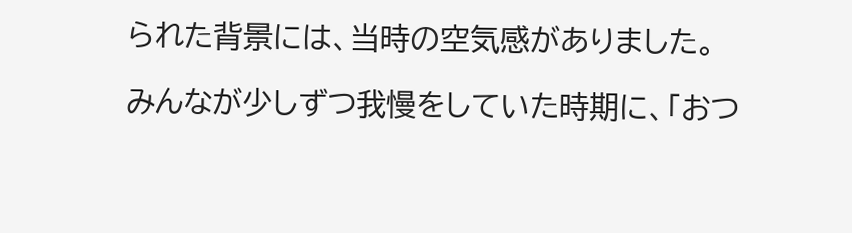られた背景には、当時の空気感がありました。

みんなが少しずつ我慢をしていた時期に、「おつ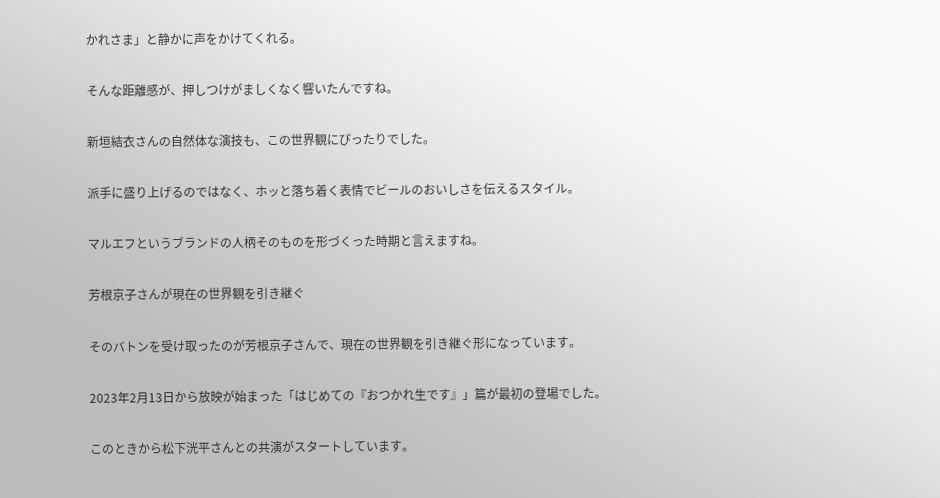かれさま」と静かに声をかけてくれる。

そんな距離感が、押しつけがましくなく響いたんですね。

新垣結衣さんの自然体な演技も、この世界観にぴったりでした。

派手に盛り上げるのではなく、ホッと落ち着く表情でビールのおいしさを伝えるスタイル。

マルエフというブランドの人柄そのものを形づくった時期と言えますね。

芳根京子さんが現在の世界観を引き継ぐ

そのバトンを受け取ったのが芳根京子さんで、現在の世界観を引き継ぐ形になっています。

2023年2月13日から放映が始まった「はじめての『おつかれ生です』」篇が最初の登場でした。

このときから松下洸平さんとの共演がスタートしています。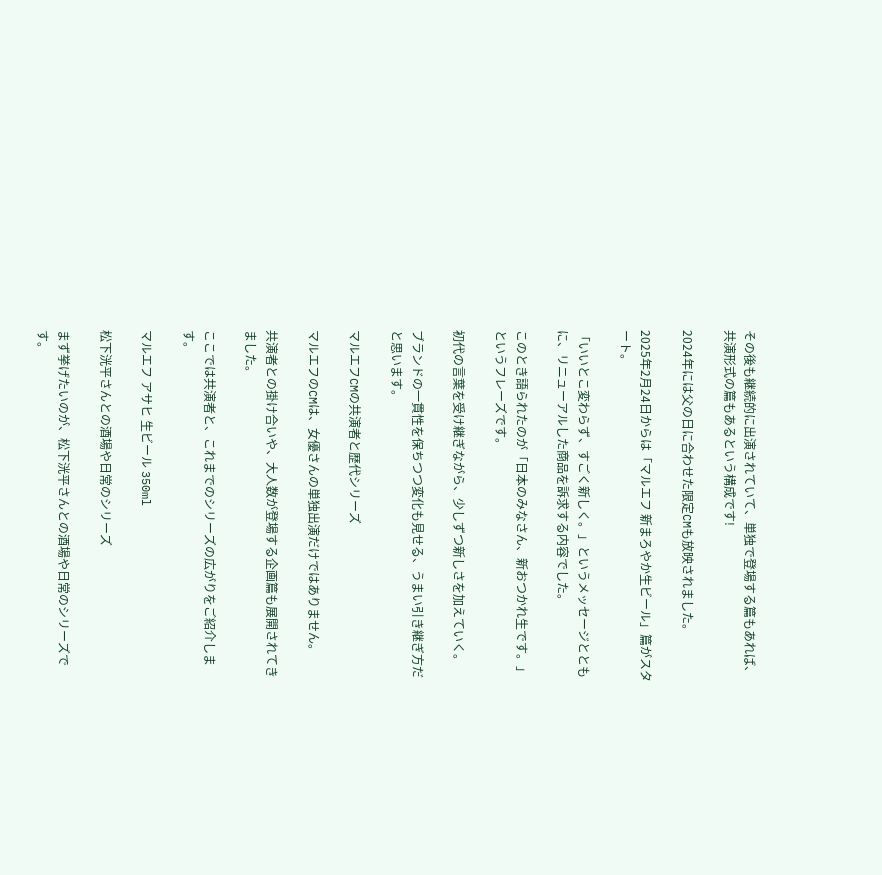その後も継続的に出演されていて、単独で登場する篇もあれば、共演形式の篇もあるという構成です!

2024年には父の日に合わせた限定CMも放映されました。

2025年2月24日からは「マルエフ 新まろやか生ビール」篇がスタート。

「いいとこ変わらず、すごく新しく。」というメッセージとともに、リニューアルした商品を訴求する内容でした。

このとき語られたのが「日本のみなさん、新おつかれ生です。」というフレーズです。

初代の言葉を受け継ぎながら、少しずつ新しさを加えていく。

ブランドの一貫性を保ちつつ変化も見せる、うまい引き継ぎ方だと思います。

マルエフCMの共演者と歴代シリーズ

マルエフのCMは、女優さんの単独出演だけではありません。

共演者との掛け合いや、大人数が登場する企画篇も展開されてきました。

ここでは共演者と、これまでのシリーズの広がりをご紹介します。

マルエフ アサヒ 生ビール 350ml

松下洸平さんとの酒場や日常のシリーズ

まず挙げたいのが、松下洸平さんとの酒場や日常のシリーズです。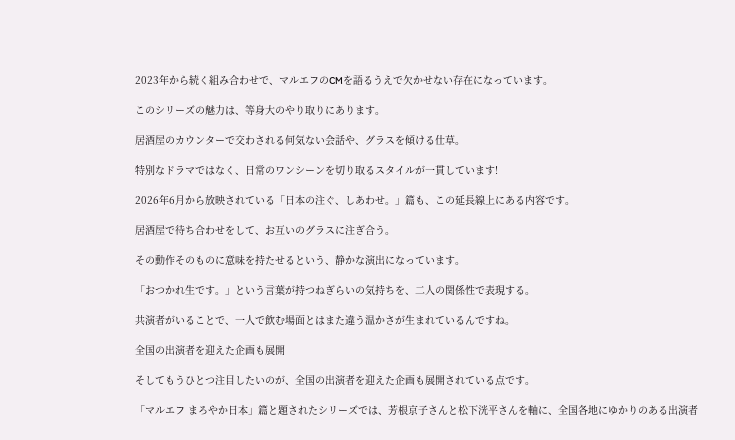2023年から続く組み合わせで、マルエフのCMを語るうえで欠かせない存在になっています。

このシリーズの魅力は、等身大のやり取りにあります。

居酒屋のカウンターで交わされる何気ない会話や、グラスを傾ける仕草。

特別なドラマではなく、日常のワンシーンを切り取るスタイルが一貫しています!

2026年6月から放映されている「日本の注ぐ、しあわせ。」篇も、この延長線上にある内容です。

居酒屋で待ち合わせをして、お互いのグラスに注ぎ合う。

その動作そのものに意味を持たせるという、静かな演出になっています。

「おつかれ生です。」という言葉が持つねぎらいの気持ちを、二人の関係性で表現する。

共演者がいることで、一人で飲む場面とはまた違う温かさが生まれているんですね。

全国の出演者を迎えた企画も展開

そしてもうひとつ注目したいのが、全国の出演者を迎えた企画も展開されている点です。

「マルエフ まろやか日本」篇と題されたシリーズでは、芳根京子さんと松下洸平さんを軸に、全国各地にゆかりのある出演者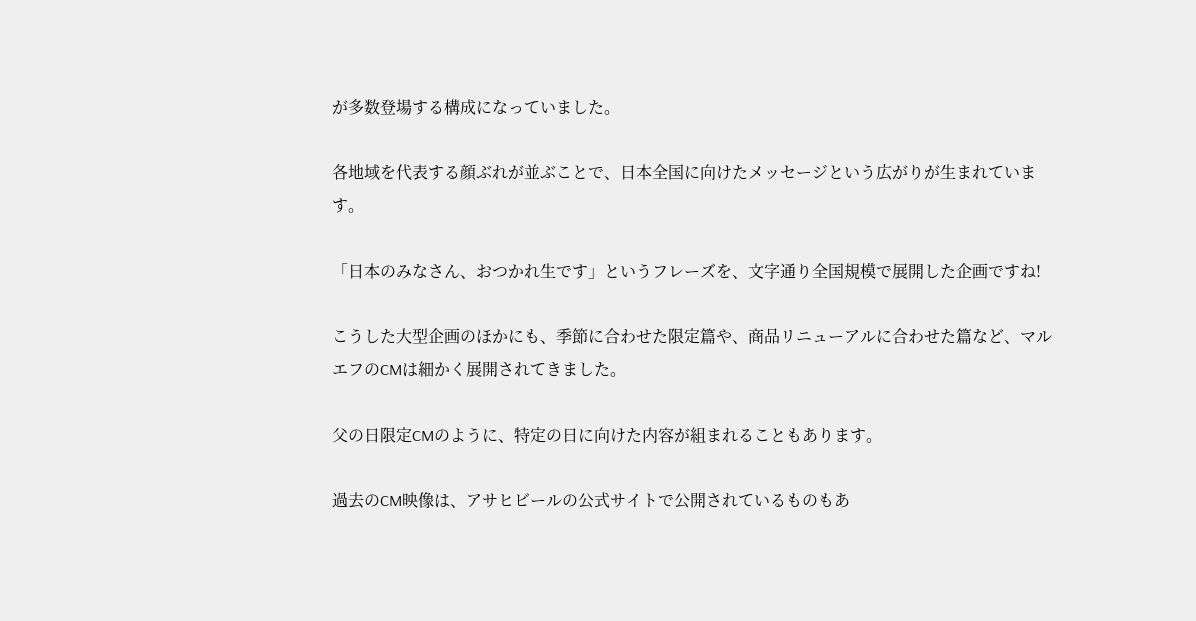が多数登場する構成になっていました。

各地域を代表する顔ぶれが並ぶことで、日本全国に向けたメッセージという広がりが生まれています。

「日本のみなさん、おつかれ生です」というフレーズを、文字通り全国規模で展開した企画ですね!

こうした大型企画のほかにも、季節に合わせた限定篇や、商品リニューアルに合わせた篇など、マルエフのCMは細かく展開されてきました。

父の日限定CMのように、特定の日に向けた内容が組まれることもあります。

過去のCM映像は、アサヒビールの公式サイトで公開されているものもあ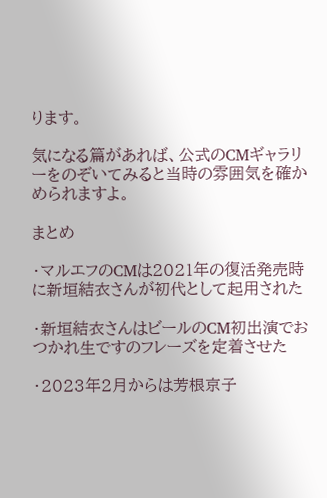ります。

気になる篇があれば、公式のCMギャラリーをのぞいてみると当時の雰囲気を確かめられますよ。

まとめ

・マルエフのCMは2021年の復活発売時に新垣結衣さんが初代として起用された

・新垣結衣さんはビールのCM初出演でおつかれ生ですのフレーズを定着させた

・2023年2月からは芳根京子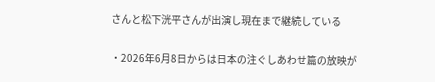さんと松下洸平さんが出演し現在まで継続している

・2026年6月8日からは日本の注ぐしあわせ篇の放映が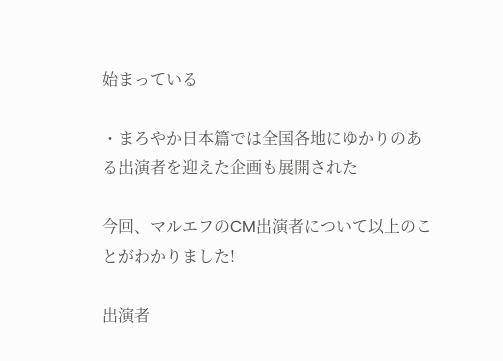始まっている

・まろやか日本篇では全国各地にゆかりのある出演者を迎えた企画も展開された

今回、マルエフのCM出演者について以上のことがわかりました!

出演者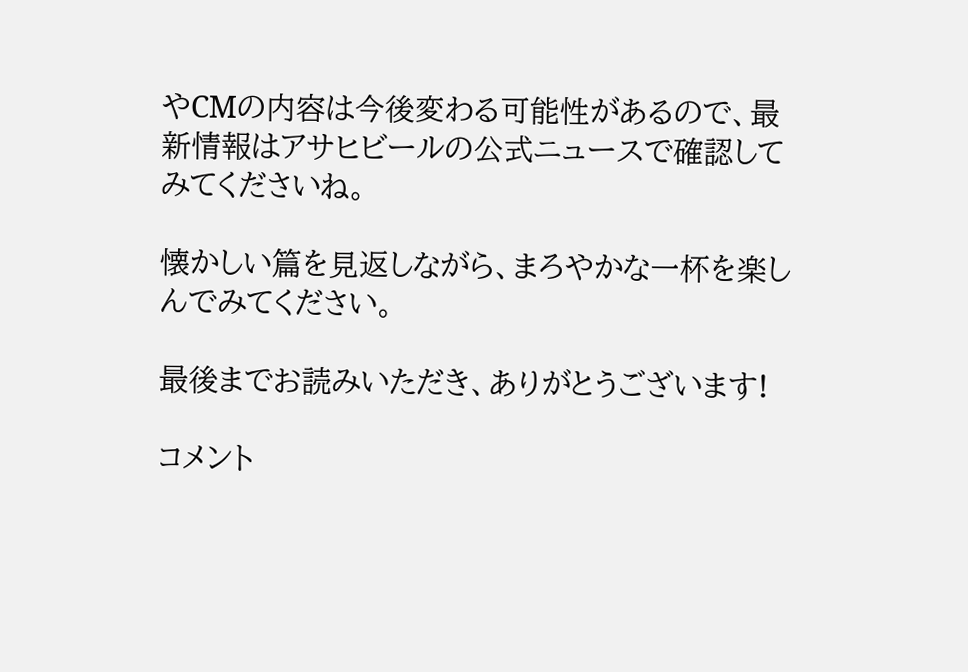やCMの内容は今後変わる可能性があるので、最新情報はアサヒビールの公式ニュースで確認してみてくださいね。

懐かしい篇を見返しながら、まろやかな一杯を楽しんでみてください。

最後までお読みいただき、ありがとうございます!

コメント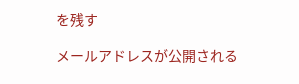を残す

メールアドレスが公開される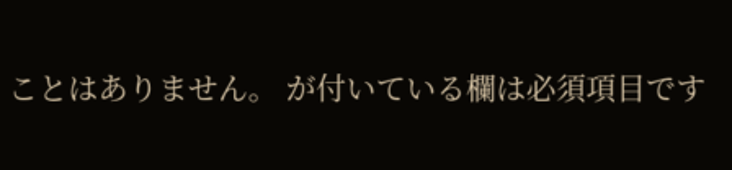ことはありません。 が付いている欄は必須項目です